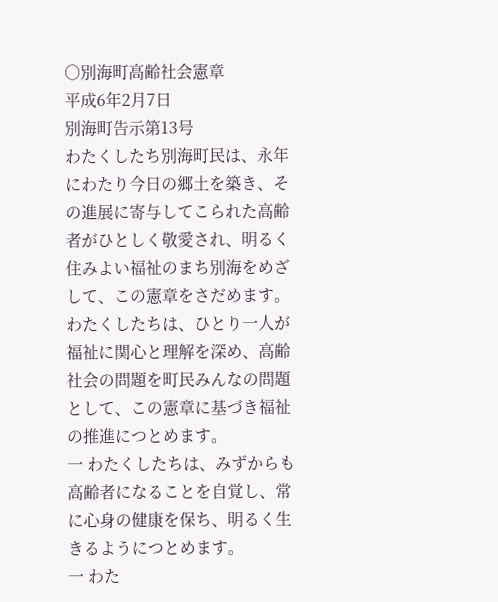○別海町高齢社会憲章
平成6年2月7日
別海町告示第13号
わたくしたち別海町民は、永年にわたり今日の郷土を築き、その進展に寄与してこられた高齢者がひとしく敬愛され、明るく住みよい福祉のまち別海をめざして、この憲章をさだめます。
わたくしたちは、ひとり一人が福祉に関心と理解を深め、高齢社会の問題を町民みんなの問題として、この憲章に基づき福祉の推進につとめます。
一 わたくしたちは、みずからも高齢者になることを自覚し、常に心身の健康を保ち、明るく生きるようにつとめます。
一 わた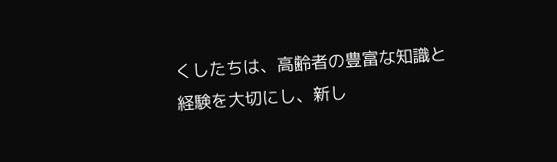くしたちは、高齢者の豊富な知識と経験を大切にし、新し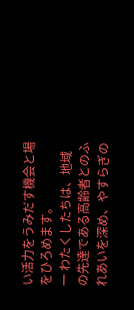い活力をうみだす機会と場をひろめます。
一 わたくしたちは、地域の先達である高齢者とのふれあいを深め、やすらぎの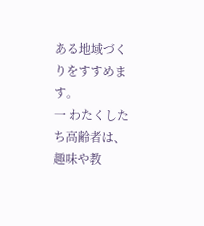ある地域づくりをすすめます。
一 わたくしたち高齢者は、趣味や教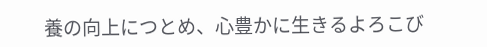養の向上につとめ、心豊かに生きるよろこび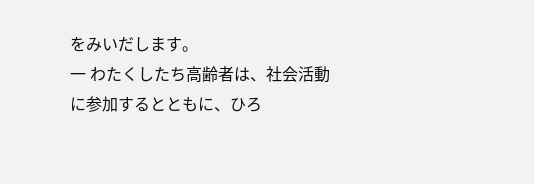をみいだします。
一 わたくしたち高齢者は、社会活動に参加するとともに、ひろ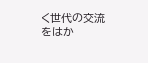く世代の交流をはか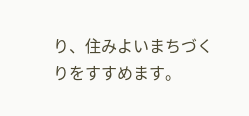り、住みよいまちづくりをすすめます。